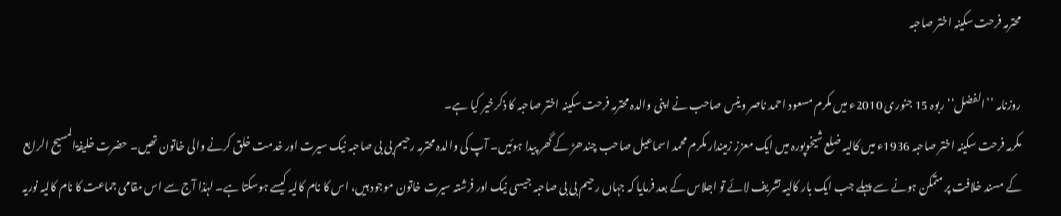محترمہ فرحت سکینہ اختر صاحبہ

روزنامہ ’’الفضل‘‘ ربوہ 15 جنوری 2010ء میں مکرم مسعود احمد ناصر وینس صاحب نے اپنی والدہ محترمہ فرحت سکینہ اختر صاحبہ کا ذکرخیر کیا ہے۔
مکرمہ فرحت سکینہ اختر صاحبہ 1936ء میں کالیہ ضلع شیخوپورہ میں ایک معزز زمیندار مکرم محمد اسماعیل صاحب چندھڑ کے گھر پیدا ہوئیں۔ آپ کی والدہ محترمہ رحیم بی بی صاحبہ نیک سیرت اور خدمت خلق کرنے والی خاتون تھیں۔ حضرت خلیفۃالمسیح الرابع کے مسند خلافت پر متمکن ہونے سے پہلے جب ایک بار کالیہ تشریف لائے تو اجلاس کے بعد فرمایا کہ جہاں رحیم بی بی صاحبہ جیسی نیک اور فرشتہ سیرت خاتون موجود ہیں، اس کا نام کالیہ کیسے ہوسکتا ہے۔ لہٰذا آج سے اس مقامی جماعت کا نام کالیہ نوریہ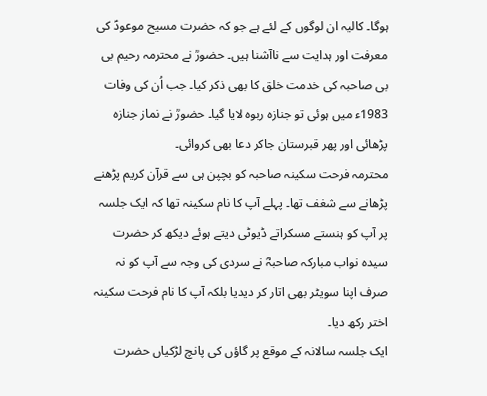ہوگا۔ کالیہ ان لوگوں کے لئے ہے جو کہ حضرت مسیح موعودؑ کی معرفت اور ہدایت سے ناآشنا ہیں۔ حضورؒ نے محترمہ رحیم بی بی صاحبہ کی خدمت خلق کا بھی ذکر کیا۔ جب اُن کی وفات 1983ء میں ہوئی تو جنازہ ربوہ لایا گیا۔ حضورؒ نے نماز جنازہ پڑھائی اور پھر قبرستان جاکر دعا بھی کروائی۔
محترمہ فرحت سکینہ صاحبہ کو بچپن ہی سے قرآن کریم پڑھنے پڑھانے سے شغف تھا۔ پہلے آپ کا نام سکینہ تھا کہ ایک جلسہ پر آپ کو ہنستے مسکراتے ڈیوٹی دیتے ہوئے دیکھ کر حضرت سیدہ نواب مبارکہ صاحبہؓ نے سردی کی وجہ سے آپ کو نہ صرف اپنا سویٹر بھی اتار کر دیدیا بلکہ آپ کا نام فرحت سکینہ اختر رکھ دیا۔
ایک جلسہ سالانہ کے موقع پر گاؤں کی پانچ لڑکیاں حضرت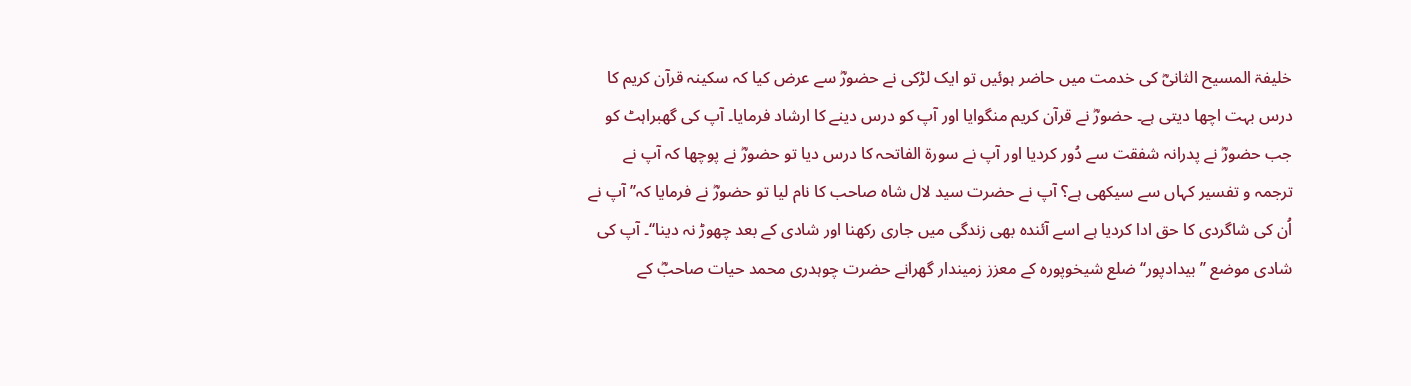خلیفۃ المسیح الثانیؓ کی خدمت میں حاضر ہوئیں تو ایک لڑکی نے حضورؓ سے عرض کیا کہ سکینہ قرآن کریم کا درس بہت اچھا دیتی ہے۔ حضورؓ نے قرآن کریم منگوایا اور آپ کو درس دینے کا ارشاد فرمایا۔ آپ کی گھبراہٹ کو جب حضورؓ نے پدرانہ شفقت سے دُور کردیا اور آپ نے سورۃ الفاتحہ کا درس دیا تو حضورؓ نے پوچھا کہ آپ نے ترجمہ و تفسیر کہاں سے سیکھی ہے؟ آپ نے حضرت سید لال شاہ صاحب کا نام لیا تو حضورؓ نے فرمایا کہ’’ آپ نے اُن کی شاگردی کا حق ادا کردیا ہے اسے آئندہ بھی زندگی میں جاری رکھنا اور شادی کے بعد چھوڑ نہ دینا‘‘۔ آپ کی شادی موضع ’’بیدادپور‘‘ ضلع شیخوپورہ کے معزز زمیندار گھرانے حضرت چوہدری محمد حیات صاحبؓ کے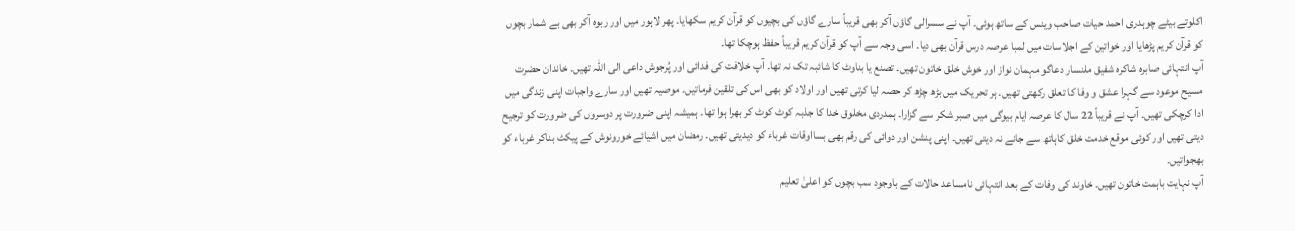اکلوتے بیٹے چوہدری احمد حیات صاحب وینس کے ساتھ ہوئی۔ آپ نے سسرالی گاؤں آکر بھی قریباً سارے گاؤں کی بچیوں کو قرآن کریم سکھایا۔ پھر لاہور میں اور ربوہ آکر بھی بے شمار بچوں کو قرآن کریم پڑھایا اور خواتین کے اجلاسات میں لمبا عرصہ درس قرآن بھی دیا۔ اسی وجہ سے آپ کو قرآن کریم قریباً حفظ ہوچکا تھا۔
آپ انتہائی صابرہ شاکرہ شفیق ملنسار دعاگو مہمان نواز اور خوش خلق خاتون تھیں۔ تصنع یا بناوٹ کا شائبہ تک نہ تھا۔ آپ خلافت کی فدائی اور پُرجوش داعی الی اللہ تھیں۔ خاندان حضرت مسیح موعود سے گہرا عشق و وفا کا تعلق رکھتی تھیں۔ ہر تحریک میں بڑھ چڑھ کر حصہ لیا کرتی تھیں اور اولاد کو بھی اس کی تلقین فرماتیں۔ موصیہ تھیں اور سارے واجبات اپنی زندگی میں ادا کرچکی تھیں۔ آپ نے قریباً 22 سال کا عرصہ ایام بیوگی میں صبر شکر سے گزارا۔ ہمدردی مخلوق خدا کا جذبہ کوٹ کوٹ کر بھرا ہوا تھا۔ ہمیشہ اپنی ضرورت پر دوسروں کی ضرورت کو ترجیح دیتی تھیں اور کوئی موقع خدمت خلق کاہاتھ سے جانے نہ دیتی تھیں۔ اپنی پنشن اور دوائی کی رقم بھی بسااوقات غرباء کو دیدیتی تھیں۔ رمضان میں اشیائے خورونوش کے پیکٹ بناکر غرباء کو بھجواتیں۔
آپ نہایت باہمت خاتون تھیں۔ خاوند کی وفات کے بعد انتہائی نامساعد حالات کے باوجود سب بچوں کو اعلیٰ تعلیم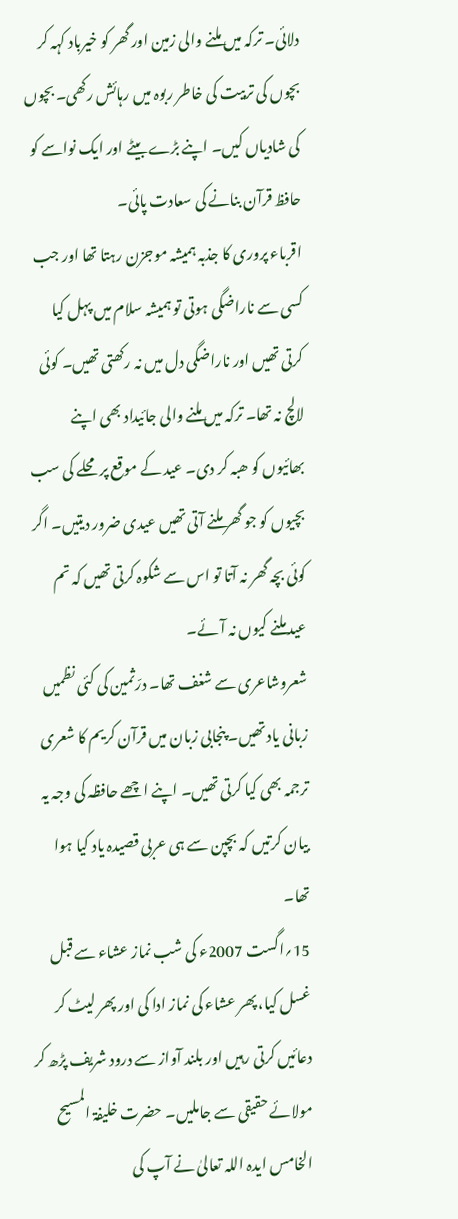دلائی۔ ترکہ میں ملنے والی زمین اور گھر کو خیرباد کہہ کر بچوں کی تربیت کی خاطر ربوہ میں رہائش رکھی۔ بچوں کی شادیاں کیں۔ اپنے بڑے بیٹے اور ایک نواسے کو حافظ قرآن بنانے کی سعادت پائی۔
اقرباء پروری کا جذبہ ہمیشہ موجزن رہتا تھا اور جب کسی سے ناراضگی ہوتی تو ہمیشہ سلام میں پہل کیا کرتی تھیں اور ناراضگی دل میں نہ رکھتی تھیں۔ کوئی لالچ نہ تھا۔ ترکہ میں ملنے والی جائیداد بھی اپنے بھائیوں کو ھبہ کر دی۔ عید کے موقع پر محلے کی سب بچیوں کو جو گھر ملنے آتی تھیں عیدی ضرور دیتیں۔ اگر کوئی بچہ گھر نہ آتا تو اس سے شکوہ کرتی تھیں کہ تم عید ملنے کیوں نہ آئے۔
شعروشاعری سے شغف تھا۔ درّثمین کی کئی نظمیں زبانی یاد تھیں۔ پنجابی زبان میں قرآن کریم کا شعری ترجمہ بھی کیا کرتی تھیں۔ اپنے اچھے حافظہ کی وجہ یہ بیان کرتیں کہ بچپن سے ہی عربی قصیدہ یاد کیا ہوا تھا۔
15؍اگست 2007ء کی شب نماز عشاء سے قبل غسل کیا، پھر عشاء کی نماز ادا کی اور پھر لیٹ کر دعائیں کرتی رہیں اور بلند آواز سے درود شریف پڑھ کر مولائے حقیقی سے جاملیں۔ حضرت خلیفۃ المسیح الخامس ایدہ اللہ تعالیٰ نے آپ کی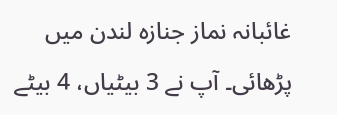غائبانہ نماز جنازہ لندن میں پڑھائی۔ آپ نے 3 بیٹیاں، 4 بیٹے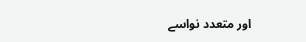اور متعدد نواسے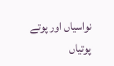نواسیاں اور پوتے پوتیاں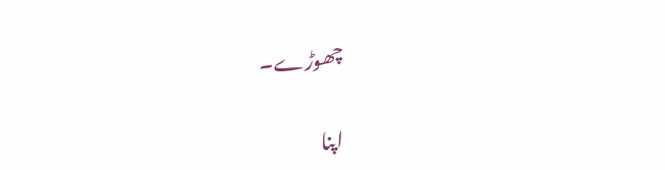چھوڑے۔

اپنا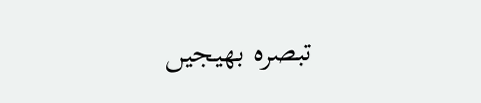تبصرہ بھیجیں